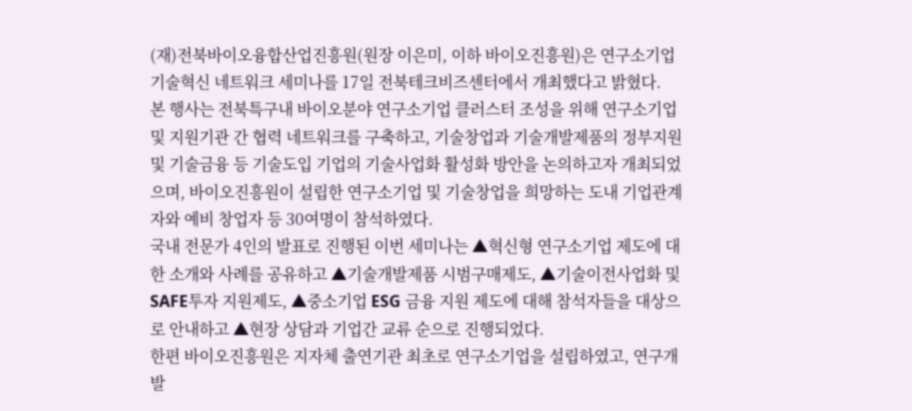(재)전북바이오융합산업진흥원(원장 이은미, 이하 바이오진흥원)은 연구소기업 기술혁신 네트워크 세미나를 17일 전북테크비즈센터에서 개최했다고 밝혔다.
본 행사는 전북특구내 바이오분야 연구소기업 클러스터 조성을 위해 연구소기업 및 지원기관 간 협력 네트워크를 구축하고, 기술창업과 기술개발제품의 정부지원 및 기술금융 등 기술도입 기업의 기술사업화 활성화 방안을 논의하고자 개최되었으며, 바이오진흥원이 설립한 연구소기업 및 기술창업을 희망하는 도내 기업관계자와 예비 창업자 등 30여명이 참석하였다.
국내 전문가 4인의 발표로 진행된 이번 세미나는 ▲혁신형 연구소기업 제도에 대한 소개와 사례를 공유하고 ▲기술개발제품 시범구매제도, ▲기술이전사업화 및 SAFE투자 지원제도, ▲중소기업 ESG 금융 지원 제도에 대해 참석자들을 대상으로 안내하고 ▲현장 상담과 기업간 교류 순으로 진행되었다.
한편 바이오진흥원은 지자체 출연기관 최초로 연구소기업을 설립하였고, 연구개발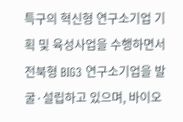특구의 혁신형 연구소기업 기획 및 육성사업을 수행하면서 전북형 BIG3 연구소기업을 발굴·설립하고 있으며, 바이오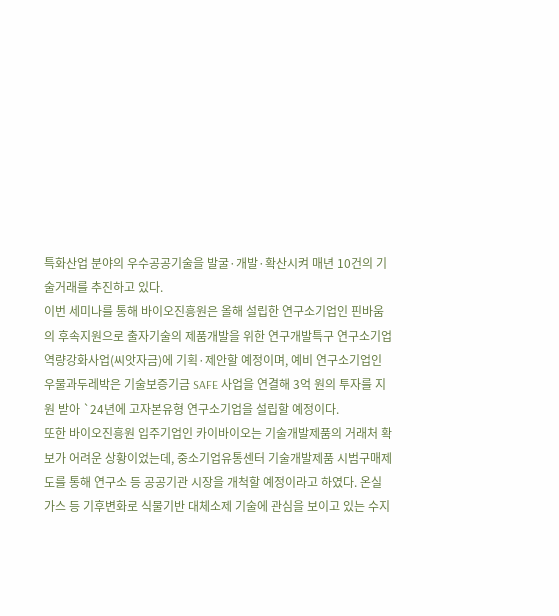특화산업 분야의 우수공공기술을 발굴·개발·확산시켜 매년 10건의 기술거래를 추진하고 있다.
이번 세미나를 통해 바이오진흥원은 올해 설립한 연구소기업인 핀바움의 후속지원으로 출자기술의 제품개발을 위한 연구개발특구 연구소기업역량강화사업(씨앗자금)에 기획·제안할 예정이며, 예비 연구소기업인 우물과두레박은 기술보증기금 SAFE 사업을 연결해 3억 원의 투자를 지원 받아 `24년에 고자본유형 연구소기업을 설립할 예정이다.
또한 바이오진흥원 입주기업인 카이바이오는 기술개발제품의 거래처 확보가 어려운 상황이었는데, 중소기업유통센터 기술개발제품 시범구매제도를 통해 연구소 등 공공기관 시장을 개척할 예정이라고 하였다. 온실가스 등 기후변화로 식물기반 대체소제 기술에 관심을 보이고 있는 수지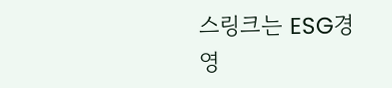스링크는 ESG경영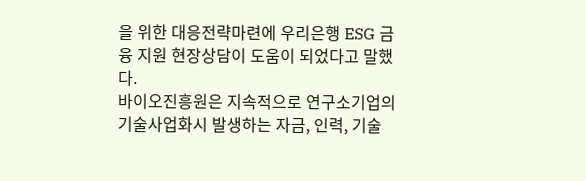을 위한 대응전략마련에 우리은행 ESG 금융 지원 현장상담이 도움이 되었다고 말했다.
바이오진흥원은 지속적으로 연구소기업의 기술사업화시 발생하는 자금, 인력, 기술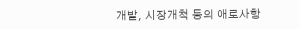개발, 시장개척 등의 애로사항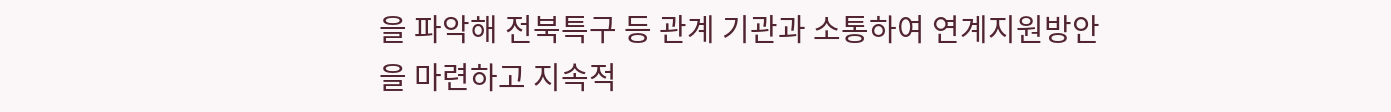을 파악해 전북특구 등 관계 기관과 소통하여 연계지원방안을 마련하고 지속적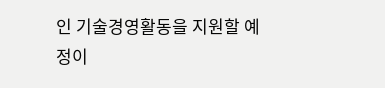인 기술경영활동을 지원할 예정이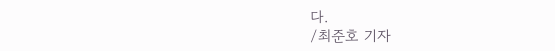다.
/최준호 기자